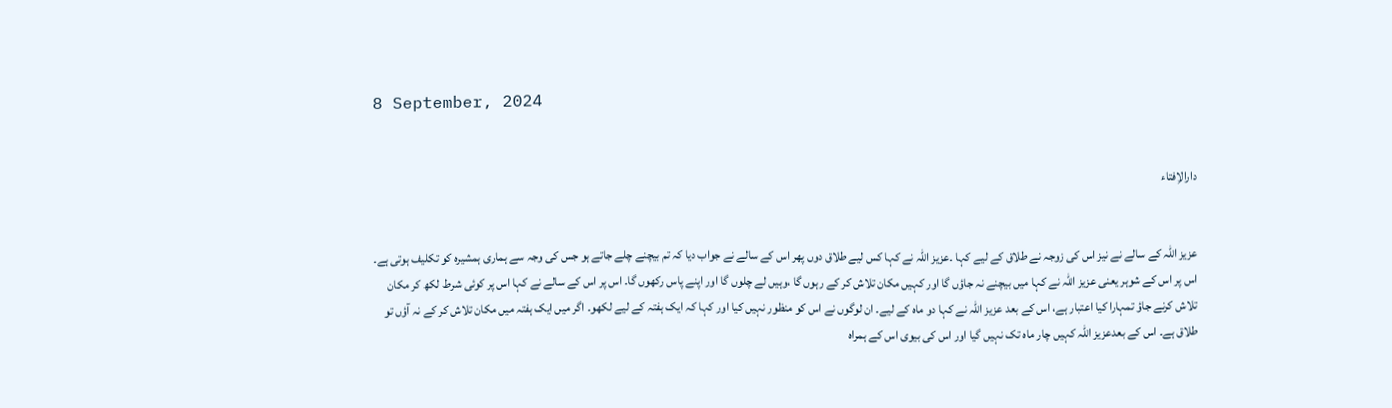8 September, 2024


دارالاِفتاء


عزیز اللہ کے سالے نے نیز اس کی زوجہ نے طلاق کے لیے کہا ۔عزیز اللہ نے کہا کس لیے طلاق دوں پھر اس کے سالے نے جواب دیا کہ تم بیچنے چلے جاتے ہو جس کی وجہ سے ہماری ہمشیرہ کو تکلیف ہوتی ہے۔ اس پر اس کے شوہر یعنی عزیز اللہ نے کہا میں بیچنے نہ جاؤں گا اور کہیں مکان تلاش کر کے رہوں گا ،وہیں لے چلوں گا اور اپنے پاس رکھوں گا۔ اس پر اس کے سالے نے کہا اس پر کوئی شرط لکھ کر مکان تلاش کرنے جاؤ تمہارا کیا اعتبار ہے، اس کے بعد عزیز اللہ نے کہا دو ماہ کے لیے۔ ان لوگوں نے اس کو منظور نہیں کیا اور کہا کہ ایک ہفتہ کے لیے لکھو۔ اگر میں ایک ہفتہ میں مکان تلاش کر کے نہ آؤں تو طلاق ہے۔ اس کے بعدعزیز اللہ کہیں چار ماہ تک نہیں گیا اور اس کی بیوی اس کے ہمراہ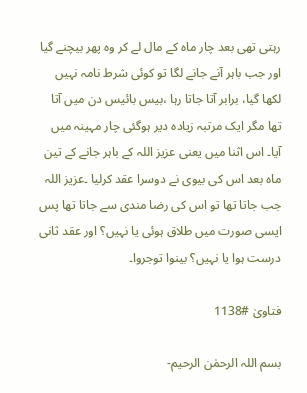رہتی تھی بعد چار ماہ کے مال لے کر وہ پھر بیچنے گیا اور جب باہر آنے جانے لگا تو کوئی شرط نامہ نہیں لکھا گیا، برابر آتا جاتا رہا ،بیس بائیس دن میں آتا تھا مگر ایک مرتبہ زیادہ دیر ہوگئی چار مہینہ میں آیا۔ اس اثنا میں یعنی عزیز اللہ کے باہر جانے کے تین ماہ بعد اس کی بیوی نے دوسرا عقد کرلیا ۔عزیز اللہ جب جاتا تھا تو اس کی رضا مندی سے جاتا تھا پس ایسی صورت میں طلاق ہوئی یا نہیں؟ اور عقد ثانی درست ہوا یا نہیں؟ بینوا توجروا۔

فتاویٰ #1138

بسم اللہ الرحمٰن الرحیم-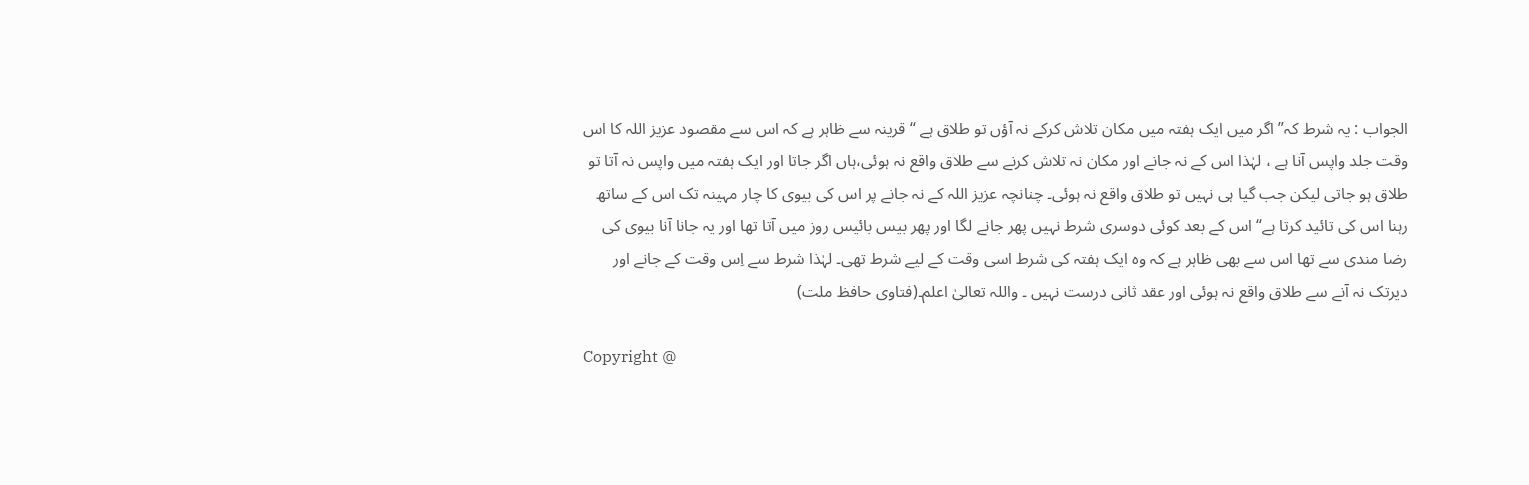الجواب : یہ شرط کہ” اگر میں ایک ہفتہ میں مکان تلاش کرکے نہ آؤں تو طلاق ہے ‘‘ قرینہ سے ظاہر ہے کہ اس سے مقصود عزیز اللہ کا اس وقت جلد واپس آنا ہے ، لہٰذا اس کے نہ جانے اور مکان نہ تلاش کرنے سے طلاق واقع نہ ہوئی،ہاں اگر جاتا اور ایک ہفتہ میں واپس نہ آتا تو طلاق ہو جاتی لیکن جب گیا ہی نہیں تو طلاق واقع نہ ہوئی۔ چنانچہ عزیز اللہ کے نہ جانے پر اس کی بیوی کا چار مہینہ تک اس کے ساتھ رہنا اس کی تائید کرتا ہے“ اس کے بعد کوئی دوسری شرط نہیں پھر جانے لگا اور پھر بیس بائیس روز میں آتا تھا اور یہ جانا آنا بیوی کی رضا مندی سے تھا اس سے بھی ظاہر ہے کہ وہ ایک ہفتہ کی شرط اسی وقت کے لیے شرط تھی۔ لہٰذا شرط سے اِس وقت کے جانے اور دیرتک نہ آنے سے طلاق واقع نہ ہوئی اور عقد ثانی درست نہیں ۔ واللہ تعالیٰ اعلم۔(فتاوی حافظ ملت)

Copyright @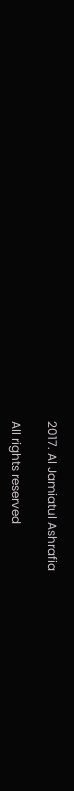2017. Al Jamiatul Ashrafia

All rights reserved